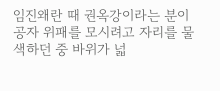임진왜란 때 권옥강이라는 분이 공자 위패를 모시려고 자리를 물색하던 중 바위가 넓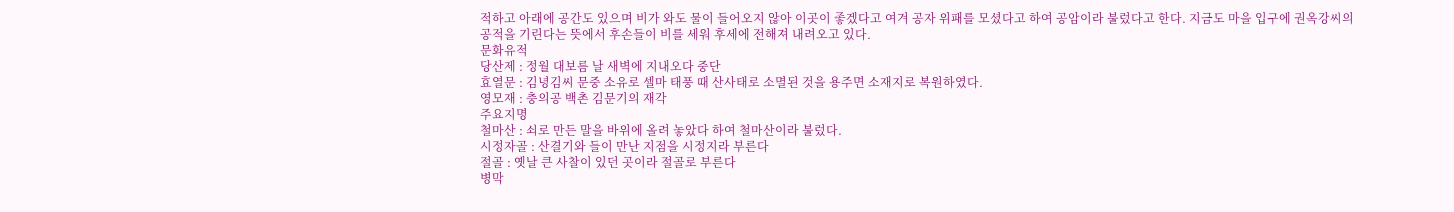적하고 아래에 공간도 있으며 비가 와도 물이 들어오지 않아 이곳이 좋겠다고 여겨 공자 위패를 모셨다고 하여 공암이라 불렀다고 한다. 지금도 마을 입구에 권옥강씨의 공적을 기린다는 뜻에서 후손들이 비를 세워 후세에 전해져 내려오고 있다.
문화유적
당산제 : 정월 대보름 날 새벽에 지내오다 중단
효열문 : 김녕김씨 문중 소유로 셀마 태풍 때 산사태로 소멸된 것을 용주면 소재지로 복원하였다.
영모재 : 충의공 백촌 김문기의 재각
주요지명
철마산 : 쇠로 만든 말을 바위에 올려 놓았다 하여 철마산이라 불렀다.
시정자골 : 산결기와 들이 만난 지점을 시정지라 부른다
절골 : 옛날 큰 사찰이 있던 곳이라 절골로 부른다
병막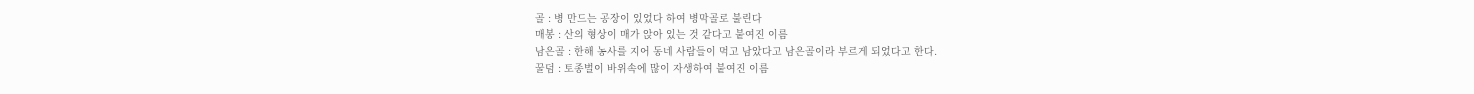골 : 병 만드는 공장이 있었다 하여 병막골로 불린다
매봉 : 산의 형상이 매가 앉아 있는 것 같다고 붙여진 이름
남은골 : 한해 농사를 지어 동네 사람들이 먹고 남았다고 남은골이라 부르게 되었다고 한다.
꿀덤 : 토종벌이 바위속에 많이 자생하여 붙여진 이름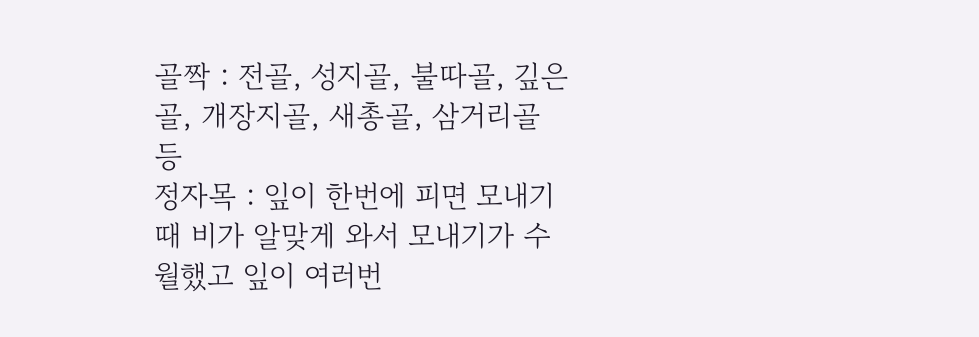골짝 : 전골, 성지골, 불따골, 깊은골, 개장지골, 새총골, 삼거리골 등
정자목 : 잎이 한번에 피면 모내기 때 비가 알맞게 와서 모내기가 수월했고 잎이 여러번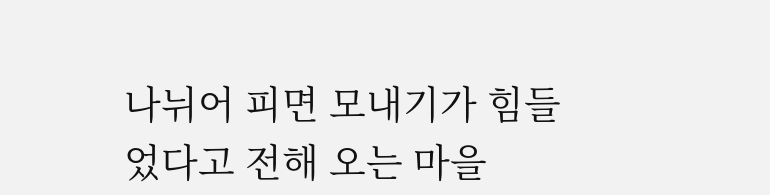나뉘어 피면 모내기가 힘들었다고 전해 오는 마을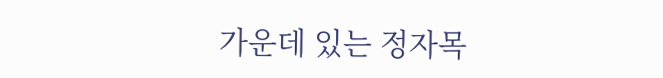가운데 있는 정자목